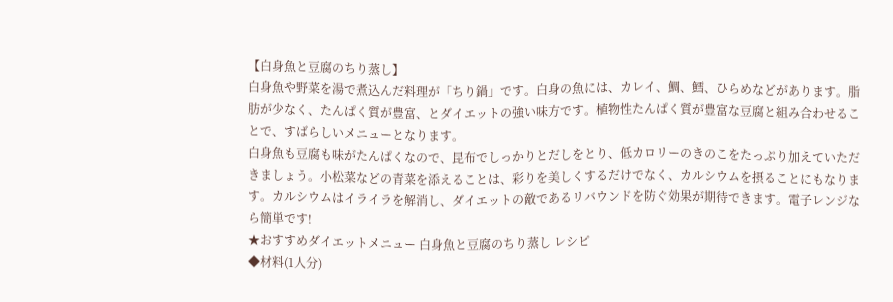【白身魚と豆腐のちり蒸し】
白身魚や野菜を湯で煮込んだ料理が「ちり鍋」です。白身の魚には、カレイ、鯛、鱈、ひらめなどがあります。脂肪が少なく、たんぱく質が豊富、とダイエットの強い味方です。植物性たんぱく質が豊富な豆腐と組み合わせることで、すばらしいメニューとなります。
白身魚も豆腐も味がたんぱくなので、昆布でしっかりとだしをとり、低カロリーのきのこをたっぷり加えていただきましょう。小松菜などの青菜を添えることは、彩りを美しくするだけでなく、カルシウムを摂ることにもなります。カルシウムはイライラを解消し、ダイエットの敵であるリバウンドを防ぐ効果が期待できます。電子レンジなら簡単です!
★おすすめダイエットメニュー 白身魚と豆腐のちり蒸し レシピ
◆材料(1人分)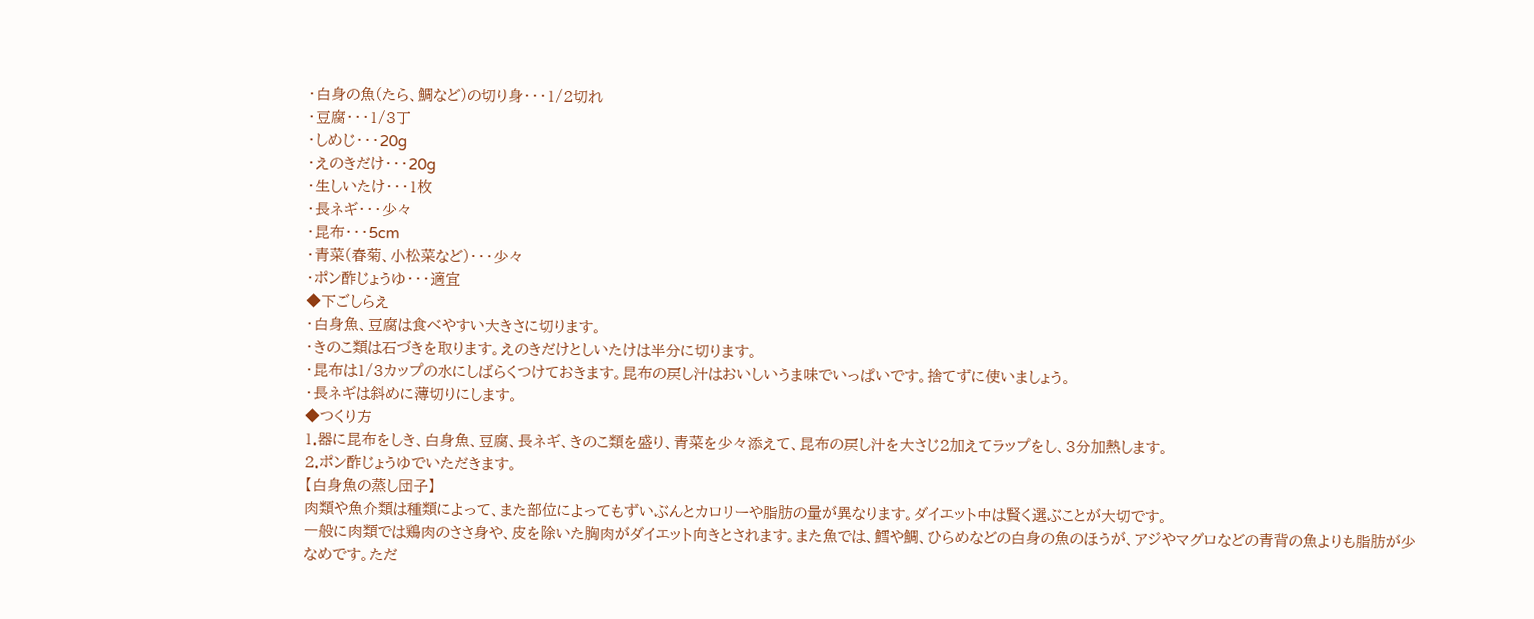・白身の魚(たら、鯛など)の切り身・・・1/2切れ
・豆腐・・・1/3丁
・しめじ・・・20g
・えのきだけ・・・20g
・生しいたけ・・・1枚
・長ネギ・・・少々
・昆布・・・5cm
・青菜(春菊、小松菜など)・・・少々
・ポン酢じょうゆ・・・適宜
◆下ごしらえ
・白身魚、豆腐は食べやすい大きさに切ります。
・きのこ類は石づきを取ります。えのきだけとしいたけは半分に切ります。
・昆布は1/3カップの水にしばらくつけておきます。昆布の戻し汁はおいしいうま味でいっぱいです。捨てずに使いましょう。
・長ネギは斜めに薄切りにします。
◆つくり方
1.器に昆布をしき、白身魚、豆腐、長ネギ、きのこ類を盛り、青菜を少々添えて、昆布の戻し汁を大さじ2加えてラップをし、3分加熱します。
2.ポン酢じょうゆでいただきます。
【白身魚の蒸し団子】
肉類や魚介類は種類によって、また部位によってもずいぶんとカロリーや脂肪の量が異なります。ダイエット中は賢く選ぶことが大切です。
一般に肉類では鶏肉のささ身や、皮を除いた胸肉がダイエット向きとされます。また魚では、鱈や鯛、ひらめなどの白身の魚のほうが、アジやマグロなどの青背の魚よりも脂肪が少なめです。ただ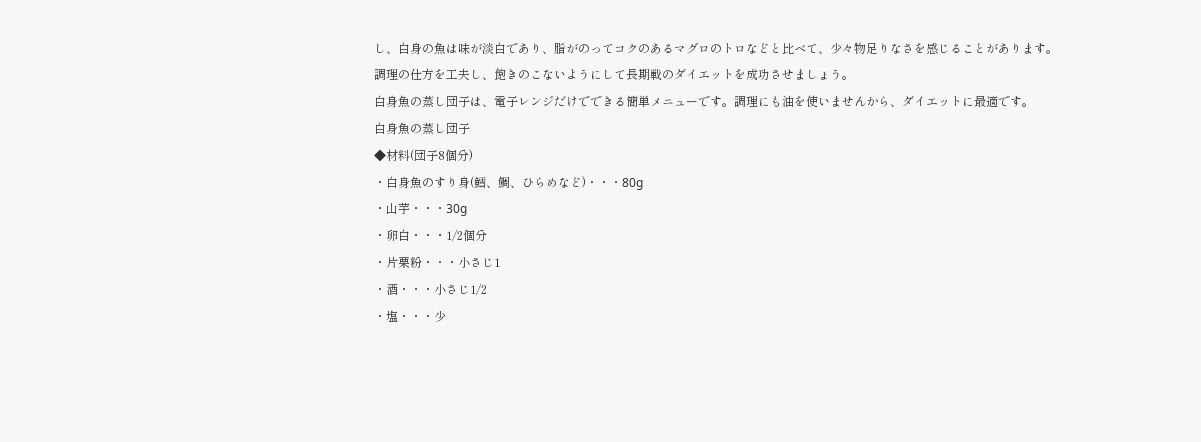し、白身の魚は味が淡白であり、脂がのってコクのあるマグロのトロなどと比べて、少々物足りなさを感じることがあります。調理の仕方を工夫し、飽きのこないようにして長期戦のダイエットを成功させましょう。
白身魚の蒸し団子は、電子レンジだけでできる簡単メニューです。調理にも油を使いませんから、ダイエットに最適です。
白身魚の蒸し団子
◆材料(団子8個分)
・白身魚のすり身(鱈、鯛、ひらめなど)・・・80g
・山芋・・・30g
・卵白・・・1/2個分
・片栗粉・・・小さじ1
・酒・・・小さじ1/2
・塩・・・少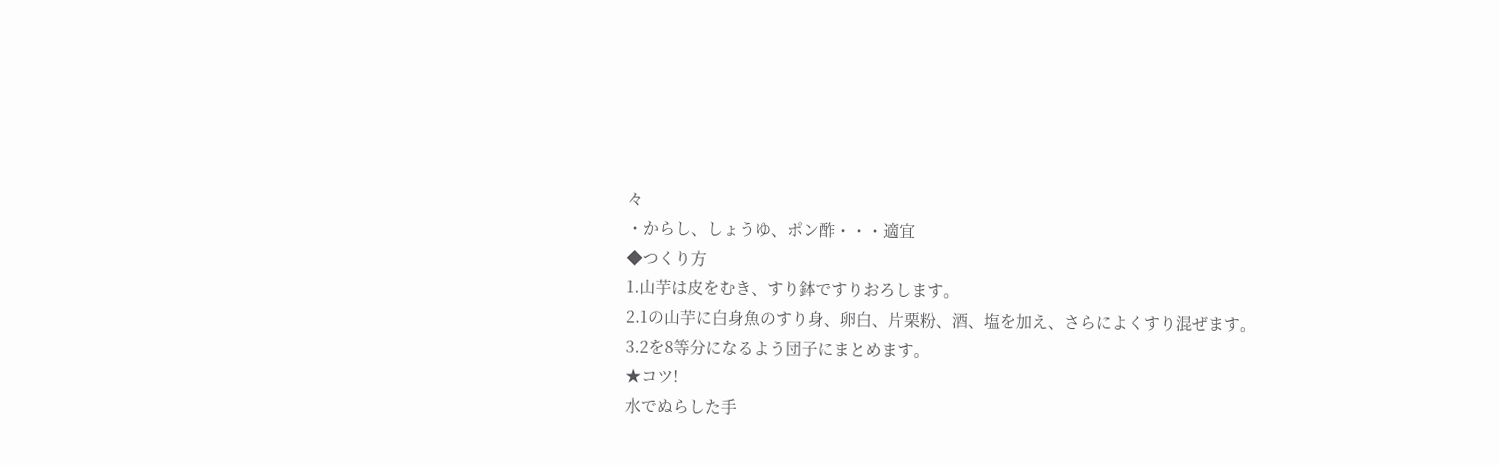々
・からし、しょうゆ、ポン酢・・・適宜
◆つくり方
1.山芋は皮をむき、すり鉢ですりおろします。
2.1の山芋に白身魚のすり身、卵白、片栗粉、酒、塩を加え、さらによくすり混ぜます。
3.2を8等分になるよう団子にまとめます。
★コツ!
水でぬらした手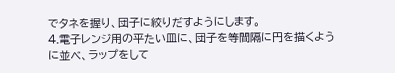でタネを握り、団子に絞りだすようにします。
4.電子レンジ用の平たい皿に、団子を等間隔に円を描くように並べ、ラップをして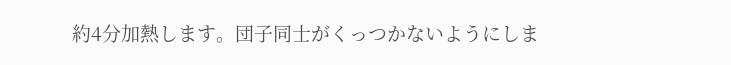約4分加熱します。団子同士がくっつかないようにしま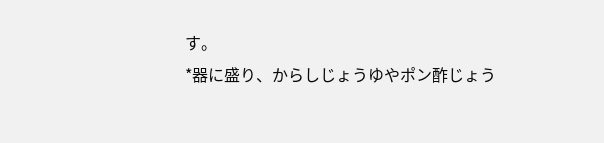す。
*器に盛り、からしじょうゆやポン酢じょう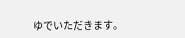ゆでいただきます。